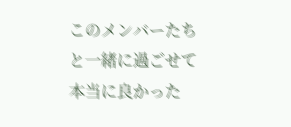このメンバーたちと一緒に過ごせて本当に良かった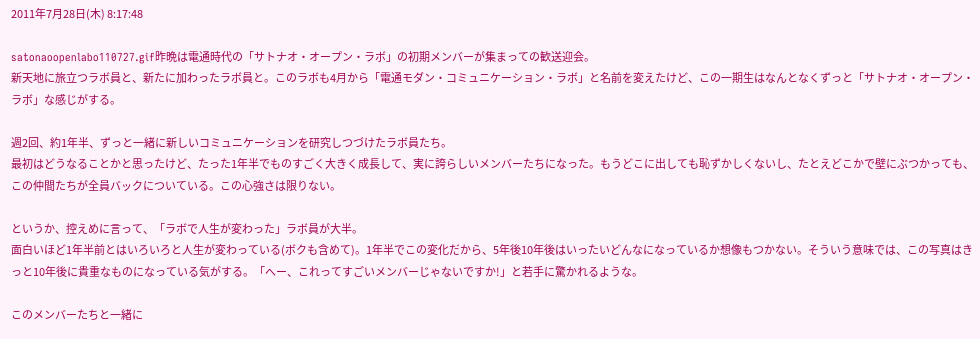2011年7月28日(木) 8:17:48

satonaoopenlabo110727.gif昨晩は電通時代の「サトナオ・オープン・ラボ」の初期メンバーが集まっての歓送迎会。
新天地に旅立つラボ員と、新たに加わったラボ員と。このラボも4月から「電通モダン・コミュニケーション・ラボ」と名前を変えたけど、この一期生はなんとなくずっと「サトナオ・オープン・ラボ」な感じがする。

週2回、約1年半、ずっと一緒に新しいコミュニケーションを研究しつづけたラボ員たち。
最初はどうなることかと思ったけど、たった1年半でものすごく大きく成長して、実に誇らしいメンバーたちになった。もうどこに出しても恥ずかしくないし、たとえどこかで壁にぶつかっても、この仲間たちが全員バックについている。この心強さは限りない。

というか、控えめに言って、「ラボで人生が変わった」ラボ員が大半。
面白いほど1年半前とはいろいろと人生が変わっている(ボクも含めて)。1年半でこの変化だから、5年後10年後はいったいどんなになっているか想像もつかない。そういう意味では、この写真はきっと10年後に貴重なものになっている気がする。「へー、これってすごいメンバーじゃないですか!」と若手に驚かれるような。

このメンバーたちと一緒に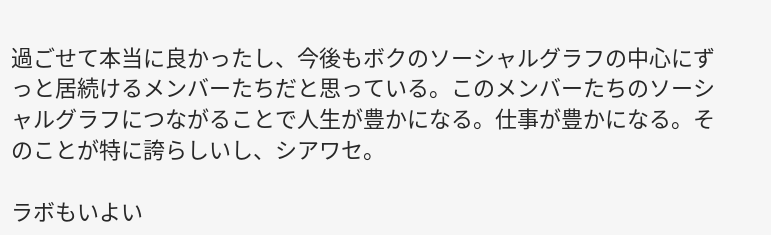過ごせて本当に良かったし、今後もボクのソーシャルグラフの中心にずっと居続けるメンバーたちだと思っている。このメンバーたちのソーシャルグラフにつながることで人生が豊かになる。仕事が豊かになる。そのことが特に誇らしいし、シアワセ。

ラボもいよい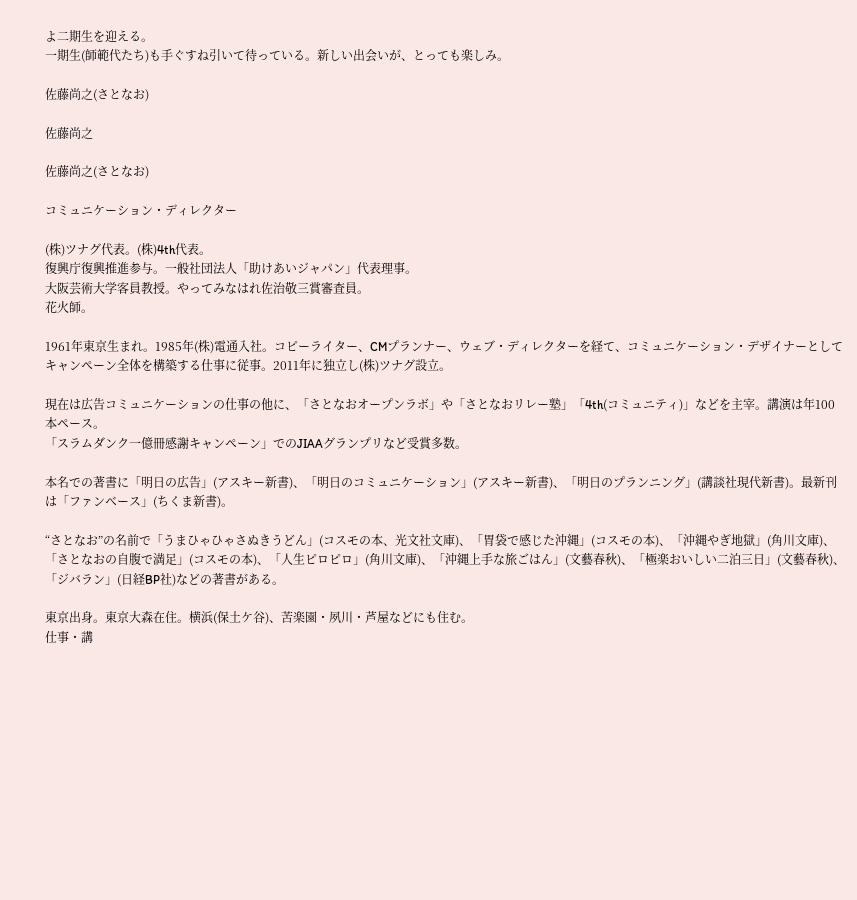よ二期生を迎える。
一期生(師範代たち)も手ぐすね引いて待っている。新しい出会いが、とっても楽しみ。

佐藤尚之(さとなお)

佐藤尚之

佐藤尚之(さとなお)

コミュニケーション・ディレクター

(株)ツナグ代表。(株)4th代表。
復興庁復興推進参与。一般社団法人「助けあいジャパン」代表理事。
大阪芸術大学客員教授。やってみなはれ佐治敬三賞審査員。
花火師。

1961年東京生まれ。1985年(株)電通入社。コピーライター、CMプランナー、ウェブ・ディレクターを経て、コミュニケーション・デザイナーとしてキャンペーン全体を構築する仕事に従事。2011年に独立し(株)ツナグ設立。

現在は広告コミュニケーションの仕事の他に、「さとなおオープンラボ」や「さとなおリレー塾」「4th(コミュニティ)」などを主宰。講演は年100本ペース。
「スラムダンク一億冊感謝キャンペーン」でのJIAAグランプリなど受賞多数。

本名での著書に「明日の広告」(アスキー新書)、「明日のコミュニケーション」(アスキー新書)、「明日のプランニング」(講談社現代新書)。最新刊は「ファンベース」(ちくま新書)。

“さとなお”の名前で「うまひゃひゃさぬきうどん」(コスモの本、光文社文庫)、「胃袋で感じた沖縄」(コスモの本)、「沖縄やぎ地獄」(角川文庫)、「さとなおの自腹で満足」(コスモの本)、「人生ピロピロ」(角川文庫)、「沖縄上手な旅ごはん」(文藝春秋)、「極楽おいしい二泊三日」(文藝春秋)、「ジバラン」(日経BP社)などの著書がある。

東京出身。東京大森在住。横浜(保土ケ谷)、苦楽園・夙川・芦屋などにも住む。
仕事・講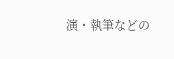演・執筆などの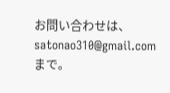お問い合わせは、satonao310@gmail.com まで。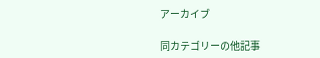アーカイブ

同カテゴリーの他記事